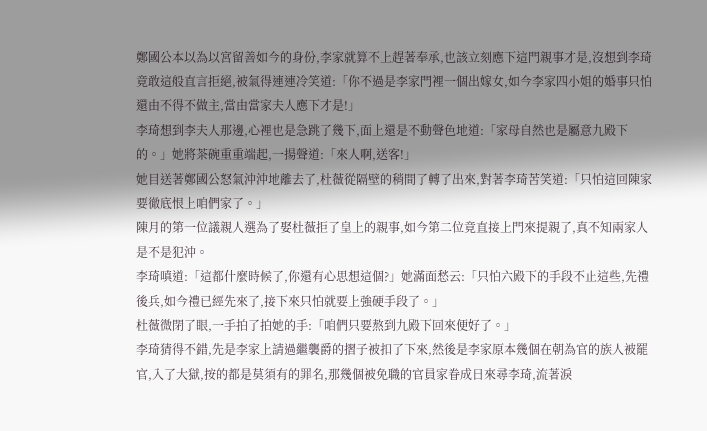鄭國公本以為以宮留善如今的身份,李家就算不上趕著奉承,也該立刻應下這門親事才是,沒想到李琦竟敢這般直言拒絕,被氣得連連冷笑道:「你不過是李家門裡一個出嫁女,如今李家四小姐的婚事只怕還由不得不做主,當由當家夫人應下才是!」
李琦想到李夫人那邊,心裡也是急跳了幾下,面上還是不動聲色地道:「家母自然也是屬意九殿下的。」她將茶碗重重端起,一揚聲道:「來人啊,送客!」
她目送著鄭國公怒氣沖沖地離去了,杜薇從隔壁的稍間了轉了出來,對著李琦苦笑道:「只怕這回陳家要徹底恨上咱們家了。」
陳月的第一位議親人選為了娶杜薇拒了皇上的親事,如今第二位竟直接上門來提親了,真不知兩家人是不是犯沖。
李琦嗔道:「這都什麼時候了,你還有心思想這個?」她滿面愁云:「只怕六殿下的手段不止這些,先禮後兵,如今禮已經先來了,接下來只怕就要上強硬手段了。」
杜薇微閉了眼,一手拍了拍她的手:「咱們只要熬到九殿下回來便好了。」
李琦猜得不錯,先是李家上請過繼襲爵的摺子被扣了下來,然後是李家原本幾個在朝為官的族人被罷官,入了大獄,按的都是莫須有的罪名,那幾個被免職的官員家眷成日來尋李琦,流著淚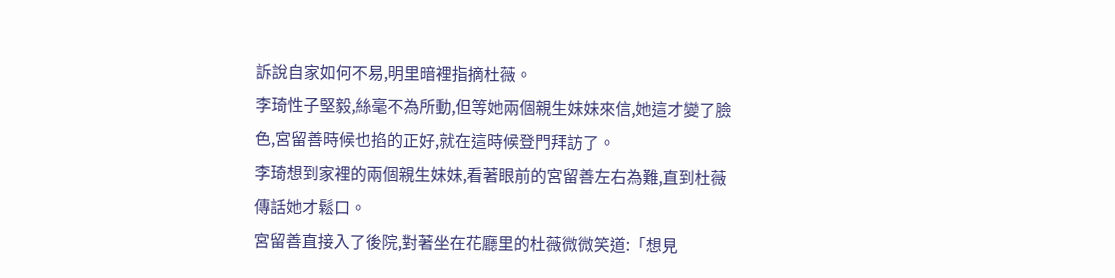訴說自家如何不易,明里暗裡指摘杜薇。
李琦性子堅毅,絲毫不為所動,但等她兩個親生妹妹來信,她這才變了臉色,宮留善時候也掐的正好,就在這時候登門拜訪了。
李琦想到家裡的兩個親生妹妹,看著眼前的宮留善左右為難,直到杜薇傳話她才鬆口。
宮留善直接入了後院,對著坐在花廳里的杜薇微微笑道:「想見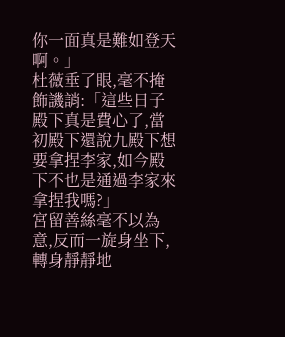你一面真是難如登天啊。」
杜薇垂了眼,毫不掩飾譏誚:「這些日子殿下真是費心了,當初殿下還說九殿下想要拿捏李家,如今殿下不也是通過李家來拿捏我嗎?」
宮留善絲毫不以為意,反而一旋身坐下,轉身靜靜地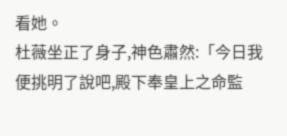看她。
杜薇坐正了身子,神色肅然:「今日我便挑明了說吧,殿下奉皇上之命監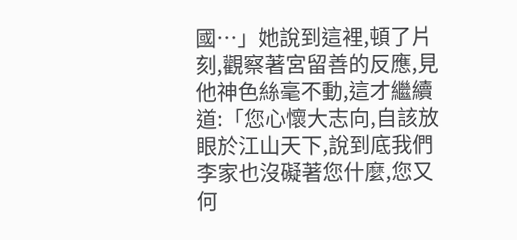國…」她說到這裡,頓了片刻,觀察著宮留善的反應,見他神色絲毫不動,這才繼續道:「您心懷大志向,自該放眼於江山天下,說到底我們李家也沒礙著您什麼,您又何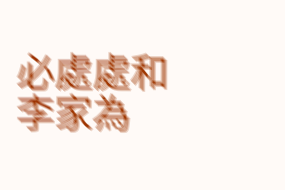必處處和李家為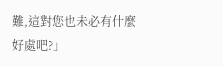難,這對您也未必有什麼好處吧?」